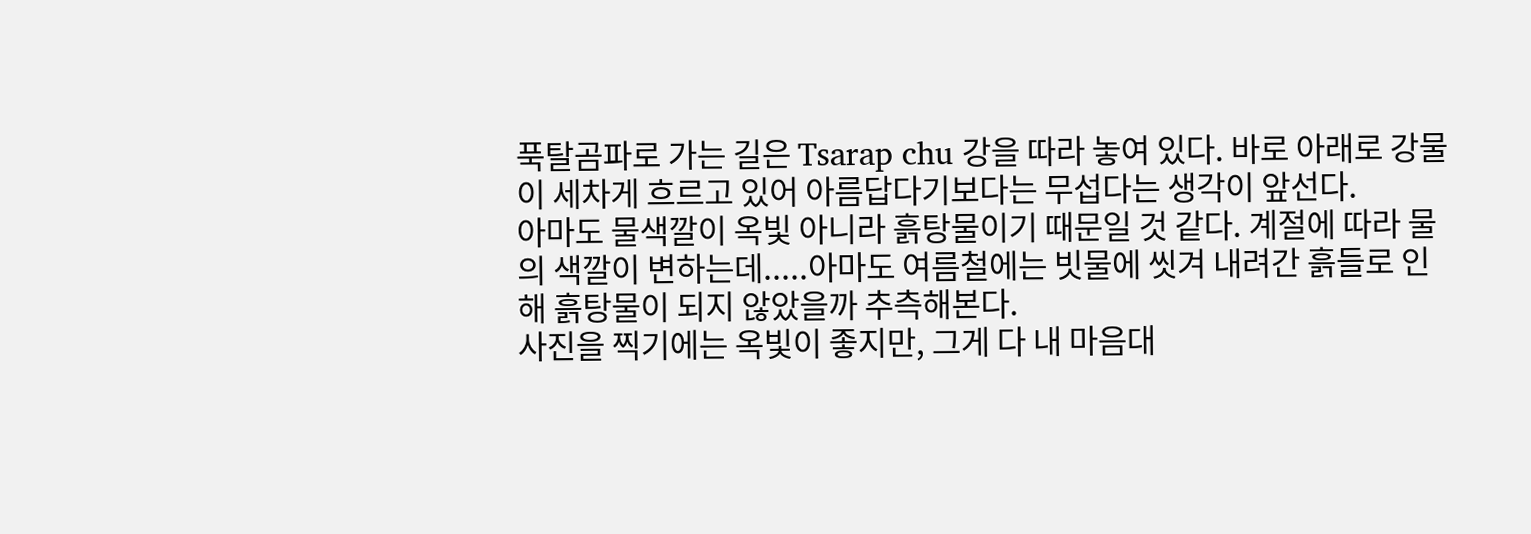푹탈곰파로 가는 길은 Tsarap chu 강을 따라 놓여 있다. 바로 아래로 강물이 세차게 흐르고 있어 아름답다기보다는 무섭다는 생각이 앞선다.
아마도 물색깔이 옥빛 아니라 흙탕물이기 때문일 것 같다. 계절에 따라 물의 색깔이 변하는데.....아마도 여름철에는 빗물에 씻겨 내려간 흙들로 인해 흙탕물이 되지 않았을까 추측해본다.
사진을 찍기에는 옥빛이 좋지만, 그게 다 내 마음대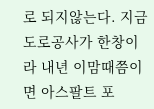로 되지않는다. 지금 도로공사가 한창이라 내년 이맘때쯤이면 아스팔트 포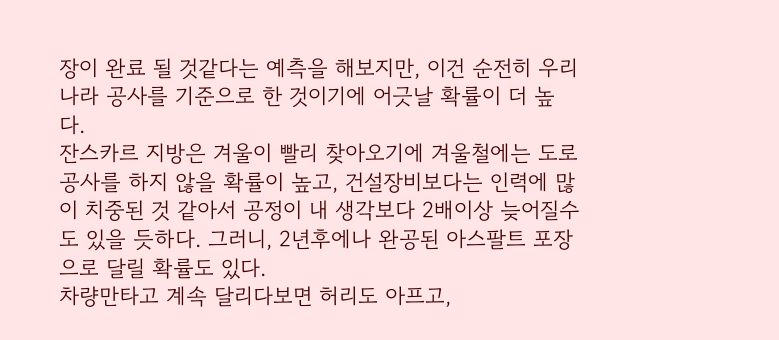장이 완료 될 것같다는 예측을 해보지만, 이건 순전히 우리나라 공사를 기준으로 한 것이기에 어긋날 확률이 더 높다.
잔스카르 지방은 겨울이 빨리 찾아오기에 겨울철에는 도로공사를 하지 않을 확률이 높고, 건설장비보다는 인력에 많이 치중된 것 같아서 공정이 내 생각보다 2배이상 늦어질수도 있을 듯하다. 그러니, 2년후에나 완공된 아스팔트 포장으로 달릴 확률도 있다.
차량만타고 계속 달리다보면 허리도 아프고,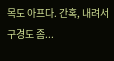목도 아프다. 간혹, 내려서 구경도 좀...